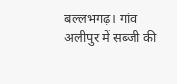बल्लभगढ़। गांव अलीपुर में सब्जी की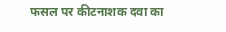फसल पर कीटनाशक दवा का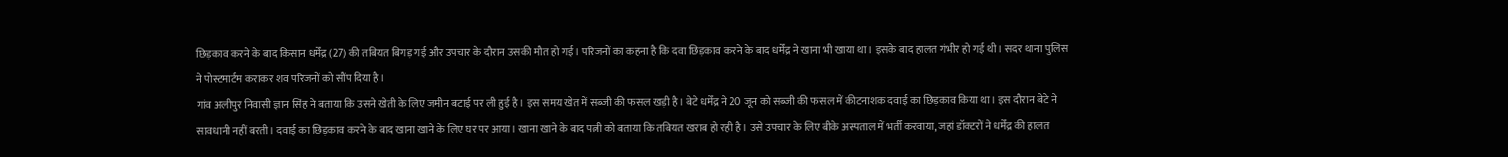छिड़काव करने के बाद किसान धर्मेंद्र (27) की तबियत बिगड़ गई और उपचार के दौरान उसकी मौत हो गई। परिजनों का कहना है कि दवा छिड़काव करने के बाद धर्मेंद्र ने खाना भी खाया था। इसके बाद हालत गंभीर हो गई थी। सदर थाना पुलिस ने पोस्टमार्टम कराकर शव परिजनों को सौंप दिया है।
गांव अलीपुर निवासी ज्ञान सिंह ने बताया कि उसने खेती के लिए जमीन बटाई पर ली हुई है। इस समय खेत में सब्जी की फसल खड़ी है। बेटे धर्मेंद्र ने 20 जून को सब्जी की फसल में कीटनाशक दवाई का छिड़काव किया था। इस दौरान बेटे ने सावधानी नहीं बरती। दवाई का छिड़काव करने के बाद खाना खाने के लिए घर पर आया। खाना खाने के बाद पत्नी को बताया कि तबियत खराब हो रही है। उसे उपचार के लिए बीके अस्पताल में भर्ती करवाया, जहां डॉक्टरों ने धर्मेंद्र की हालत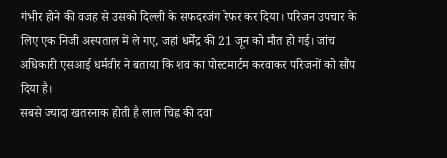गंभीर होने की वजह से उसको दिल्ली के सफदरजंग रेफर कर दिया। परिजन उपचार के लिए एक निजी अस्पताल में ले गए, जहां धर्मेंद्र की 21 जून को मौत हो गई। जांच अधिकारी एसआई धर्मवीर ने बताया कि शव का पोस्टमार्टम करवाकर परिजनों को सौंप दिया है।
सबसे ज्यादा खतरनाक होती है लाल चिह्न की दवा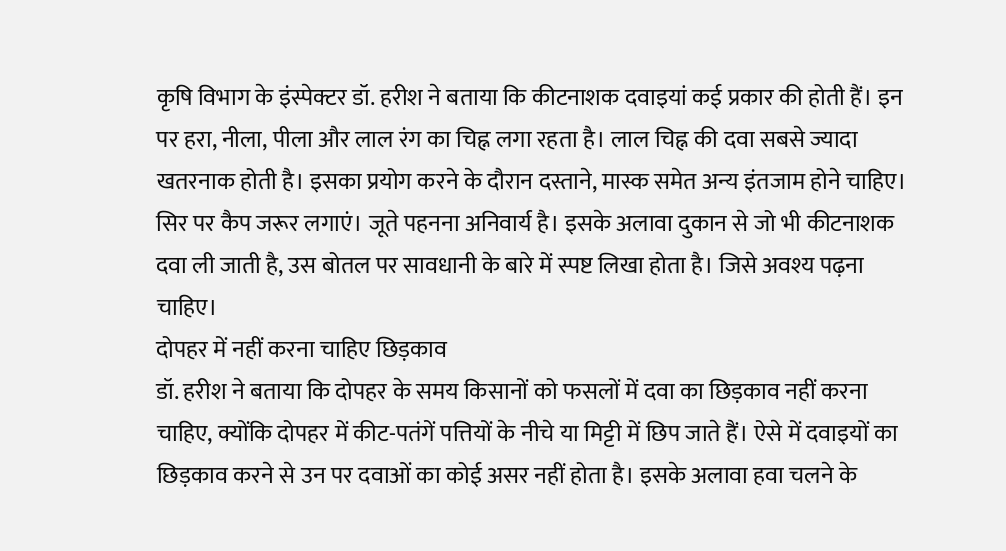कृषि विभाग के इंस्पेक्टर डॉ. हरीश ने बताया कि कीटनाशक दवाइयां कई प्रकार की होती हैं। इन पर हरा, नीला, पीला और लाल रंग का चिह्न लगा रहता है। लाल चिह्न की दवा सबसे ज्यादा खतरनाक होती है। इसका प्रयोग करने के दौरान दस्ताने, मास्क समेत अन्य इंतजाम होने चाहिए। सिर पर कैप जरूर लगाएं। जूते पहनना अनिवार्य है। इसके अलावा दुकान से जो भी कीटनाशक दवा ली जाती है, उस बोतल पर सावधानी के बारे में स्पष्ट लिखा होता है। जिसे अवश्य पढ़ना चाहिए।
दोपहर में नहीं करना चाहिए छिड़काव
डॉ. हरीश ने बताया कि दोपहर के समय किसानों को फसलों में दवा का छिड़काव नहीं करना चाहिए, क्योंकि दोपहर में कीट-पतंगें पत्तियों के नीचे या मिट्टी में छिप जाते हैं। ऐसे में दवाइयों का छिड़काव करने से उन पर दवाओं का कोई असर नहीं होता है। इसके अलावा हवा चलने के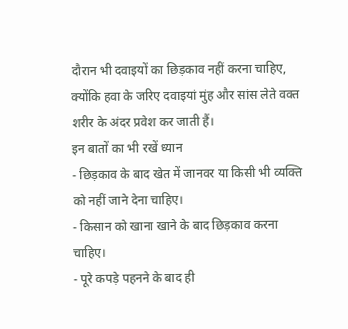दौरान भी दवाइयों का छिड़काव नहीं करना चाहिए, क्योंकि हवा के जरिए दवाइयां मुंह और सांस लेते वक्त शरीर के अंदर प्रवेश कर जाती हैं।
इन बातों का भी रखें ध्यान
- छिड़काव के बाद खेत में जानवर या किसी भी व्यक्ति को नहीं जाने देना चाहिए।
- किसान को खाना खाने के बाद छिड़काव करना चाहिए।
- पूरे कपड़े पहनने के बाद ही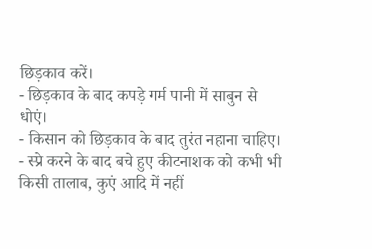छिड़काव करें।
- छिड़काव के बाद कपड़े गर्म पानी में साबुन से धोएं।
- किसान को छिड़काव के बाद तुरंत नहाना चाहिए।
- स्प्रे करने के बाद बचे हुए कीटनाशक को कभी भी किसी तालाब, कुएं आदि में नहीं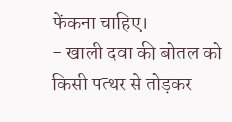फेंकना चाहिए।
- खाली दवा की बोतल को किसी पत्थर से तोड़कर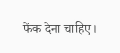फेंक देना चाहिए।